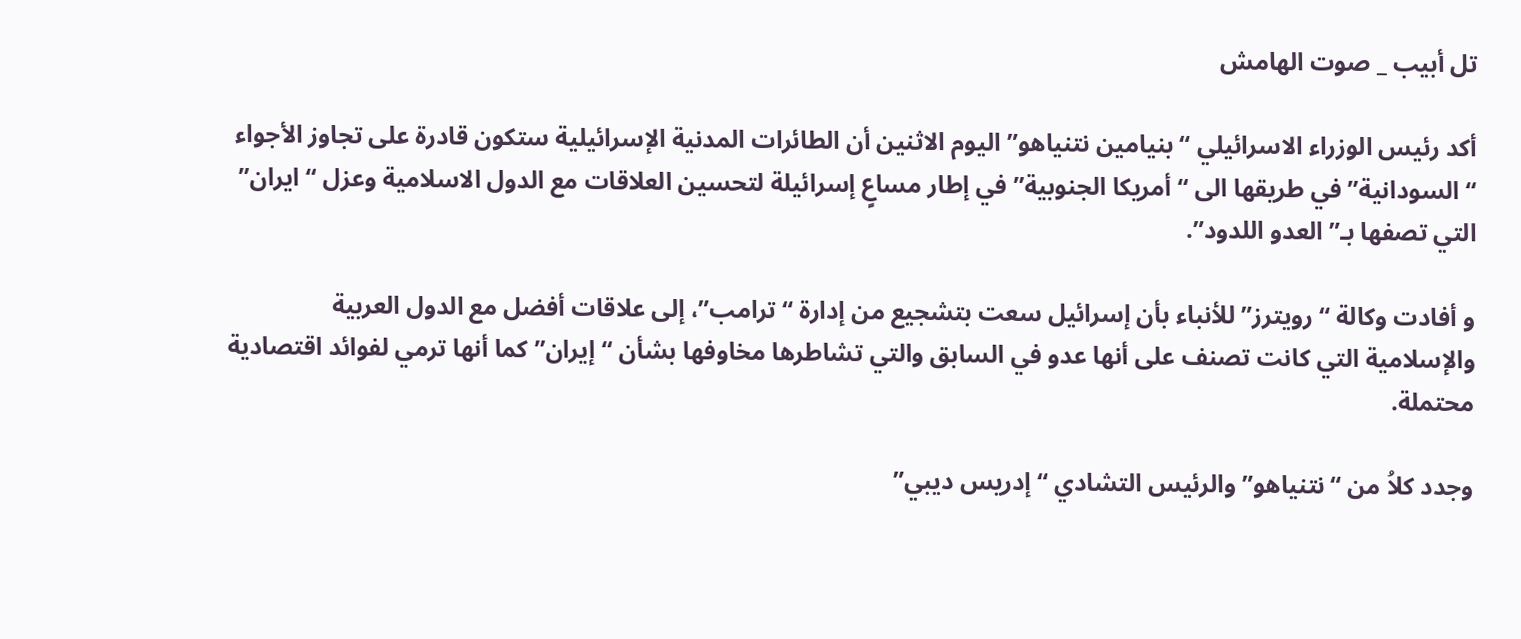تل أبيب _ صوت الهامش

أكد رئيس الوزراء الاسرائيلي “بنيامين نتنياهو” اليوم الاثنين أن الطائرات المدنية الإسرائيلية ستكون قادرة على تجاوز الأجواء “السودانية” في طريقها الى “أمريكا الجنوبية” في إطار مساعٍ إسرائيلة لتحسين العلاقات مع الدول الاسلامية وعزل “ايران” التي تصفها بـ”العدو اللدود”.

و أفادت وكالة “رويترز” للأنباء بأن إسرائيل سعت بتشجيع من إدارة “ترامب”، إلى علاقات أفضل مع الدول العربية والإسلامية التي كانت تصنف على أنها عدو في السابق والتي تشاطرها مخاوفها بشأن “إيران” كما أنها ترمي لفوائد اقتصادية محتملة.

وجدد كلاُ من “نتنياهو” والرئيس التشادي “إدريس ديبي”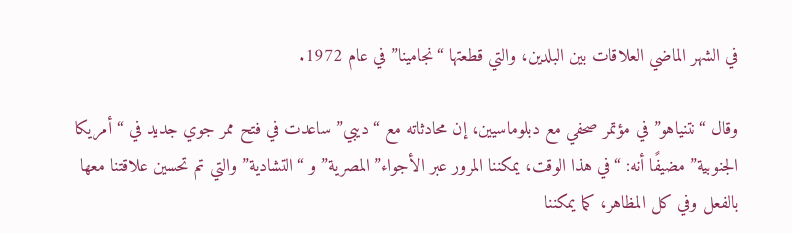في الشهر الماضي العلاقات بين البلدين، والتي قطعتها “نجامينا” في عام 1972.

وقال “نتنياهو” في مؤتمر صحفي مع دبلوماسيين، إن محادثاته مع “ديبي” ساعدت في فتح ممر جوي جديد في “أمريكا الجنوبية” مضيفًا أنه: “في هذا الوقت، يمكننا المرور عبر الأجواء”المصرية” و “التشادية” والتي تم تحسين علاقتنا معها بالفعل وفي كل المظاهر، كما يمكننا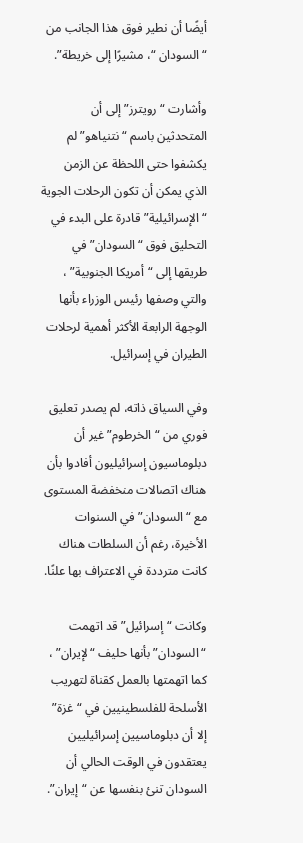أيضًا أن نطير فوق هذا الجانب من “السودان “، مشيرًا إلى خريطة”.

وأشارت “رويترز” إلى أن المتحدثين باسم “نتنياهو” لم يكشفوا حتى اللحظة عن الزمن الذي يمكن أن تكون الرحلات الجوية “الإسرائيلية” قادرة على البدء في التحليق فوق “السودان” في طريقها إلى “أمريكا الجنوبية” ، والتي وصفها رئيس الوزراء بأنها الوجهة الرابعة الأكثر أهمية لرحلات الطيران في إسرائيل.

وفي السياق ذاته، لم يصدر تعليق فوري من “الخرطوم” غير أن دبلوماسيون إسرائيليون أفادوا بأن هناك اتصالات منخفضة المستوى مع “السودان” في السنوات الأخيرة، رغم أن السلطات هناك كانت مترددة في الاعتراف بها علنًا.

وكانت “إسرائيل” قد اتهمت “السودان”بأنها حليف “لإيران” ، كما اتهمتها بالعمل كقناة لتهريب الأسلحة للفلسطينيين في “غزة” إلا أن دبلوماسيين إسرائيليين يعتقدون في الوقت الحالي أن السودان تنئ بنفسها عن “إيران”.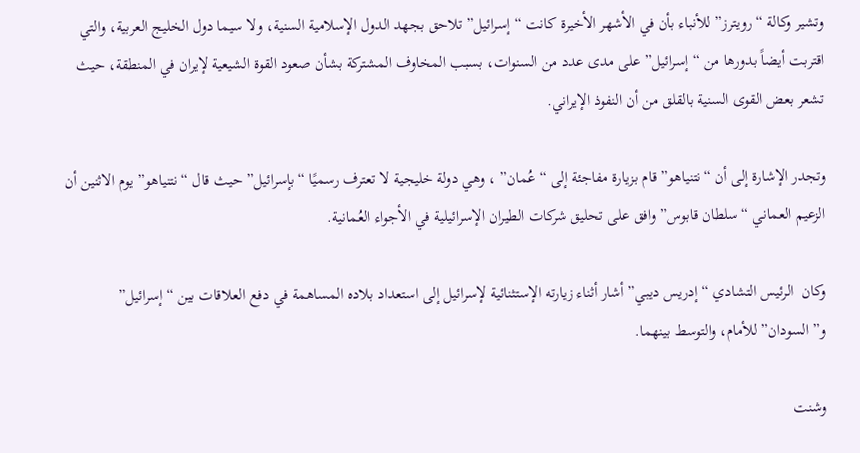وتشير وكالة “رويترز” للأنباء بأن في الأشهر الأخيرة كانت “إسرائيل” تلاحق بجهد الدول الإسلامية السنية، ولا سيما دول الخليج العربية، والتي اقتربت أيضاً بدورها من “إسرائيل” على مدى عدد من السنوات، بسبب المخاوف المشتركة بشأن صعود القوة الشيعية لإيران في المنطقة، حيث تشعر بعض القوى السنية بالقلق من أن النفوذ الإيراني.

وتجدر الإشارة إلى أن “نتنياهو” قام بزيارة مفاجئة إلى “عُمان” ، وهي دولة خليجية لا تعترف رسميًا “بإسرائيل” حيث قال “نتنياهو” يوم الاثنين أن الزعيم العماني “سلطان قابوس” وافق على تحليق شركات الطيران الإسرائيلية في الأجواء العُمانية.

وكان  الرئيس التشادي “إدريس ديبي” أشار أثناء زيارته الإستثنائية لإسرائيل إلى استعداد بلاده المساهمة في دفع العلاقات بين “إسرائيل” و”السودان” للأمام، والتوسط بينهما.

وشنت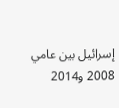إسرائيل بين عامي 2008 و2014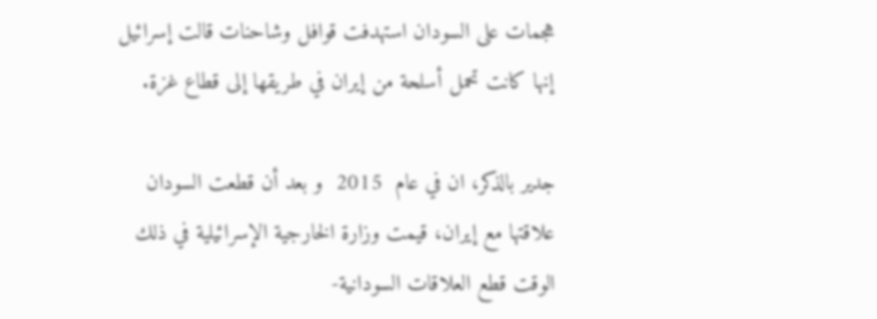هجمات على السودان استهدفت قوافل وشاحنات قالت إسرائيل إنها كانت تحمل أسلحة من إيران في طريقها إلى قطاع غزة.

جدير بالذكر، ان في عام  2015  و بعد أن قطعت السودان علاقتها مع إيران، قيمت وزارة الخارجية الإسرائيلية في ذلك الوقت قطع العلاقات السودانية-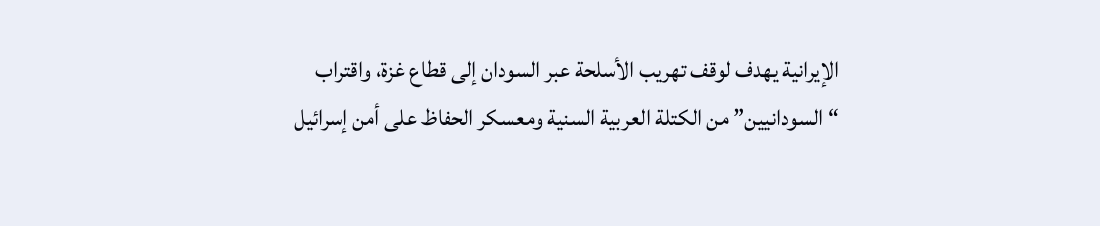الإيرانية يهدف لوقف تهريب الأسلحة عبر السودان إلى قطاع غزة، واقتراب “السودانيين” من الكتلة العربية السنية ومعسكر الحفاظ على أمن إسرائيل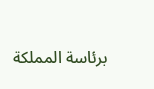برئاسة المملكة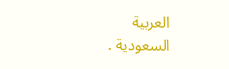العربية السعودية .